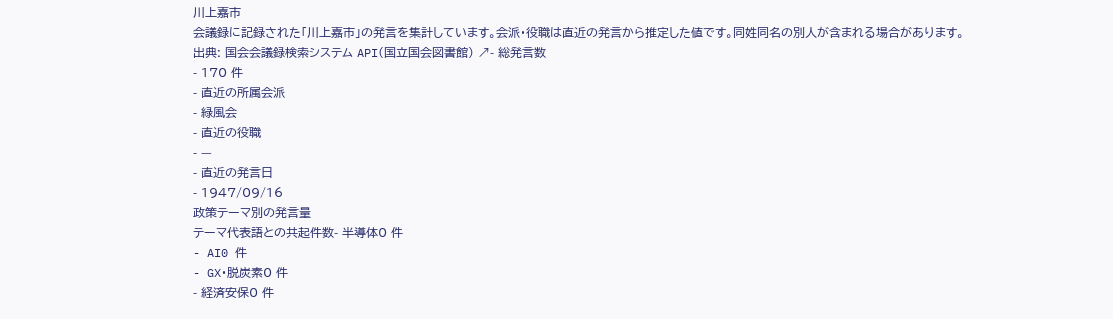川上嘉市
会議録に記録された「川上嘉市」の発言を集計しています。会派・役職は直近の発言から推定した値です。同姓同名の別人が含まれる場合があります。
出典: 国会会議録検索システム API(国立国会図書館) ↗- 総発言数
- 170 件
- 直近の所属会派
- 緑風会
- 直近の役職
- —
- 直近の発言日
- 1947/09/16
政策テーマ別の発言量
テーマ代表語との共起件数- 半導体0 件
- AI0 件
- GX・脱炭素0 件
- 経済安保0 件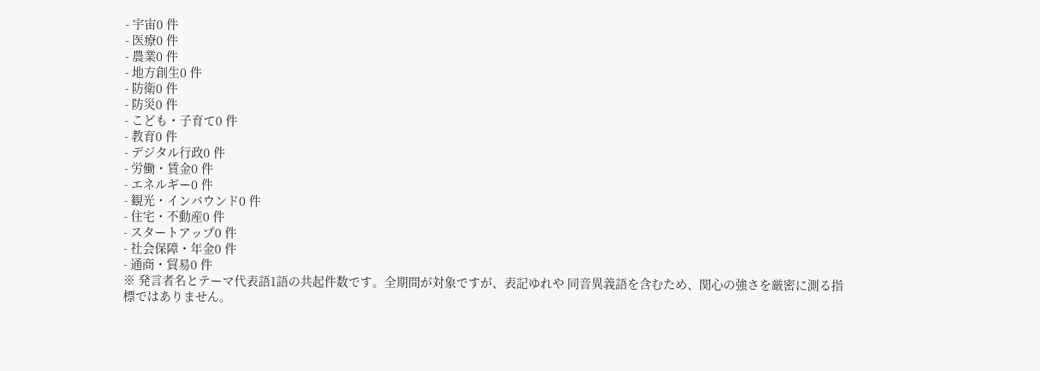- 宇宙0 件
- 医療0 件
- 農業0 件
- 地方創生0 件
- 防衛0 件
- 防災0 件
- こども・子育て0 件
- 教育0 件
- デジタル行政0 件
- 労働・賃金0 件
- エネルギー0 件
- 観光・インバウンド0 件
- 住宅・不動産0 件
- スタートアップ0 件
- 社会保障・年金0 件
- 通商・貿易0 件
※ 発言者名とテーマ代表語1語の共起件数です。全期間が対象ですが、表記ゆれや 同音異義語を含むため、関心の強さを厳密に測る指標ではありません。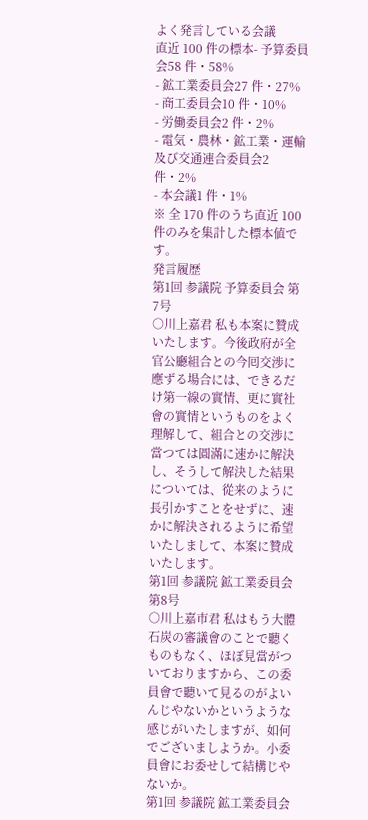よく発言している会議
直近 100 件の標本- 予算委員会58 件・58%
- 鉱工業委員会27 件・27%
- 商工委員会10 件・10%
- 労働委員会2 件・2%
- 電気・農林・鉱工業・運輸及び交通連合委員会2 件・2%
- 本会議1 件・1%
※ 全 170 件のうち直近 100 件のみを集計した標本値です。
発言履歴
第1回 参議院 予算委員会 第7号
○川上嘉君 私も本案に贊成いたします。今後政府が全官公廳組合との今囘交渉に應ずる場合には、できるだけ第一線の實情、更に實社會の實情というものをよく理解して、組合との交渉に當つては圓滿に速かに解決し、そうして解決した結果については、從来のように長引かすことをせずに、速かに解決されるように希望いたしまして、本案に贊成いたします。
第1回 参議院 鉱工業委員会 第8号
○川上嘉市君 私はもう大體石炭の審議會のことで聽くものもなく、ほぼ見當がついておりますから、この委員會で聽いて見るのがよいんじやないかというような感じがいたしますが、如何でございましようか。小委員會にお委せして結構じやないか。
第1回 参議院 鉱工業委員会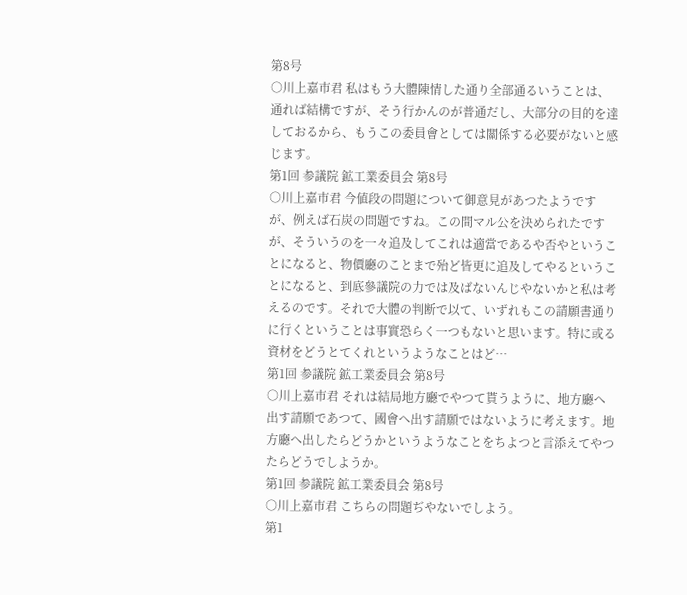第8号
○川上嘉市君 私はもう大體陳情した通り全部通るいうことは、通れば結構ですが、そう行かんのが普通だし、大部分の目的を達しておるから、もうこの委員會としては關係する必要がないと感じます。
第1回 参議院 鉱工業委員会 第8号
○川上嘉市君 今値段の問題について御意見があつたようですが、例えば石炭の問題ですね。この間マル公を決められたですが、そういうのを一々追及してこれは適當であるや否やということになると、物價廳のことまで殆ど皆更に追及してやるということになると、到底參議院の力では及ばないんじやないかと私は考えるのです。それで大體の判断で以て、いずれもこの請願書通りに行くということは事實恐らく一つもないと思います。特に或る資材をどうとてくれというようなことはど…
第1回 参議院 鉱工業委員会 第8号
○川上嘉市君 それは結局地方廳でやつて貰うように、地方廳へ出す請願であつて、國會へ出す請願ではないように考えます。地方廳へ出したらどうかというようなことをちよつと言添えてやつたらどうでしようか。
第1回 参議院 鉱工業委員会 第8号
○川上嘉市君 こちらの問題ぢやないでしよう。
第1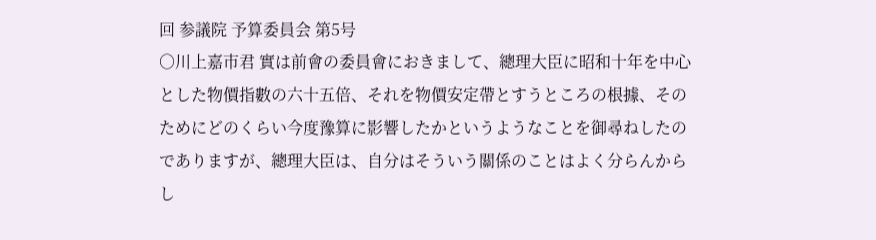回 参議院 予算委員会 第5号
○川上嘉市君 實は前會の委員會におきまして、總理大臣に昭和十年を中心とした物價指數の六十五倍、それを物價安定帶とすうところの根據、そのためにどのくらい今度豫算に影響したかというようなことを御尋ねしたのでありますが、總理大臣は、自分はそういう關係のことはよく分らんからし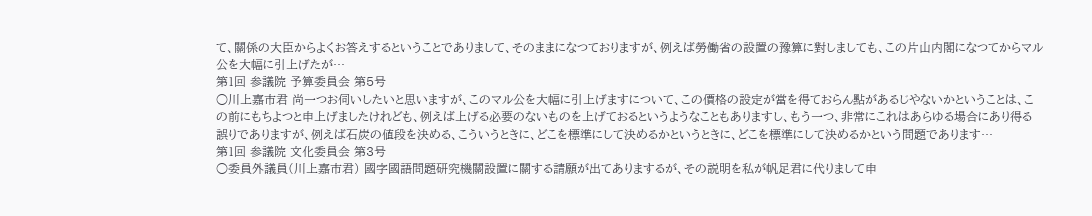て、關係の大臣からよくお答えするということでありまして、そのままになつておりますが、例えば勞働省の設置の豫算に對しましても、この片山内閣になつてからマル公を大幅に引上げたが…
第1回 参議院 予算委員会 第5号
○川上嘉市君 尚一つお伺いしたいと思いますが、このマル公を大幅に引上げますについて、この價格の設定が當を得ておらん點があるじやないかということは、この前にもちよつと申上げましたけれども、例えば上げる必要のないものを上げておるというようなこともありますし、もう一つ、非常にこれはあらゆる場合にあり得る誤りでありますが、例えば石炭の値段を決める、こういうときに、どこを標準にして決めるかというときに、どこを標準にして決めるかという問題であります…
第1回 参議院 文化委員会 第3号
○委員外議員(川上嘉市君) 國字國語問題研究機關設置に關する請願が出てありまするが、その説明を私が帆足君に代りまして申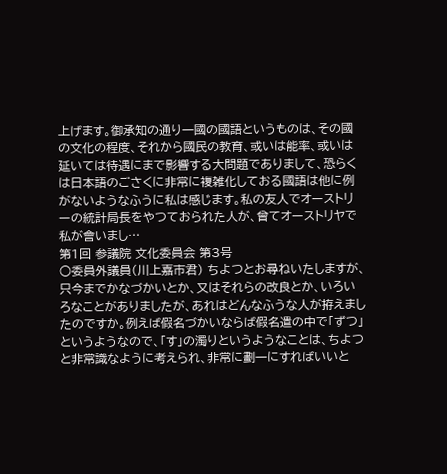上げます。御承知の通り一國の國語というものは、その國の文化の程度、それから國民の教育、或いは能率、或いは延いては待遇にまで影響する大問題でありまして、恐らくは日本語のごさくに非常に複雑化しておる國語は他に例がないようなふうに私は感じます。私の友人でオーストリーの統計局長をやつておられた人が、曾てオーストリヤで私が會いまし…
第1回 参議院 文化委員会 第3号
○委員外議員(川上嘉市君) ちよつとお尋ねいたしますが、只今までかなづかいとか、又はそれらの改良とか、いろいろなことがありましたが、あれはどんなふうな人が拵えましたのですか。例えば假名づかいならば假名遣の中で「ずつ」というようなので、「す」の濁りというようなことは、ちよつと非常識なように考えられ、非常に劃一にすればいいと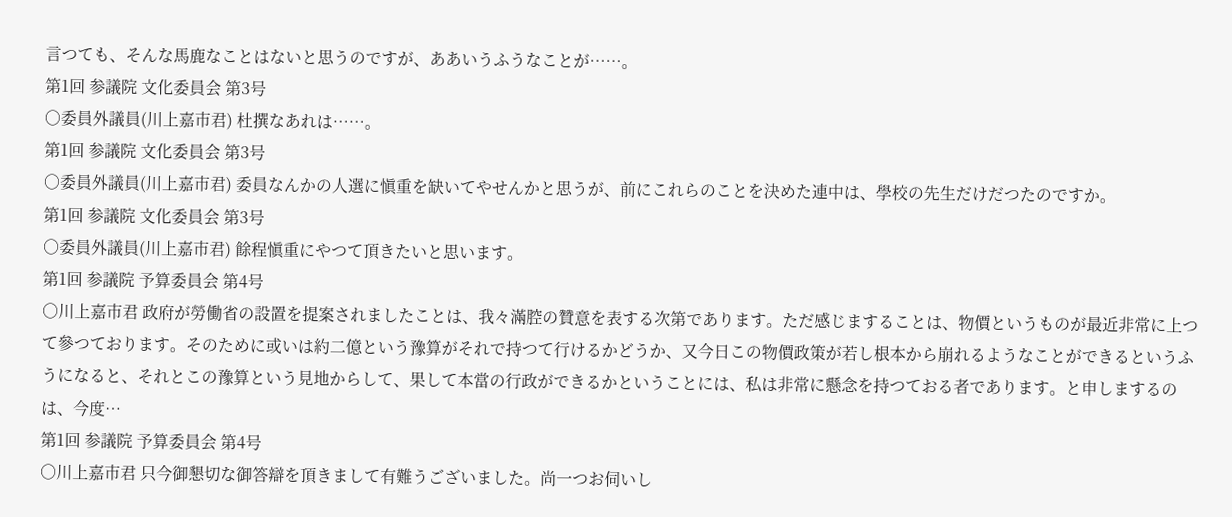言つても、そんな馬鹿なことはないと思うのですが、ああいうふうなことが……。
第1回 参議院 文化委員会 第3号
○委員外議員(川上嘉市君) 杜撰なあれは……。
第1回 参議院 文化委員会 第3号
○委員外議員(川上嘉市君) 委員なんかの人選に愼重を缺いてやせんかと思うが、前にこれらのことを決めた連中は、學校の先生だけだつたのですか。
第1回 参議院 文化委員会 第3号
○委員外議員(川上嘉市君) 餘程愼重にやつて頂きたいと思います。
第1回 参議院 予算委員会 第4号
○川上嘉市君 政府が勞働省の設置を提案されましたことは、我々滿腔の贊意を表する次第であります。ただ感じますることは、物價というものが最近非常に上つて參つております。そのために或いは約二億という豫算がそれで持つて行けるかどうか、又今日この物價政策が若し根本から崩れるようなことができるというふうになると、それとこの豫算という見地からして、果して本當の行政ができるかということには、私は非常に懸念を持つておる者であります。と申しまするのは、今度…
第1回 参議院 予算委員会 第4号
○川上嘉市君 只今御懇切な御答辯を頂きまして有難うございました。尚一つお伺いし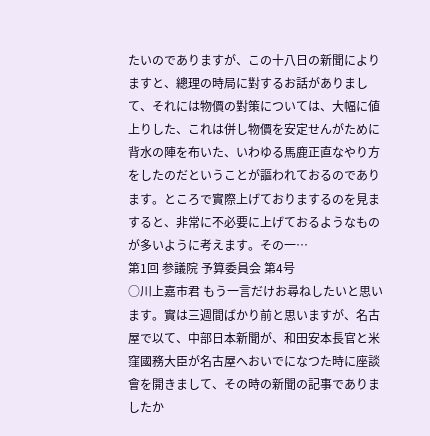たいのでありますが、この十八日の新聞によりますと、總理の時局に對するお話がありまして、それには物價の對策については、大幅に値上りした、これは併し物價を安定せんがために背水の陣を布いた、いわゆる馬鹿正直なやり方をしたのだということが謳われておるのであります。ところで實際上げておりまするのを見ますると、非常に不必要に上げておるようなものが多いように考えます。その一…
第1回 参議院 予算委員会 第4号
○川上嘉市君 もう一言だけお尋ねしたいと思います。實は三週間ばかり前と思いますが、名古屋で以て、中部日本新聞が、和田安本長官と米窪國務大臣が名古屋へおいでになつた時に座談會を開きまして、その時の新聞の記事でありましたか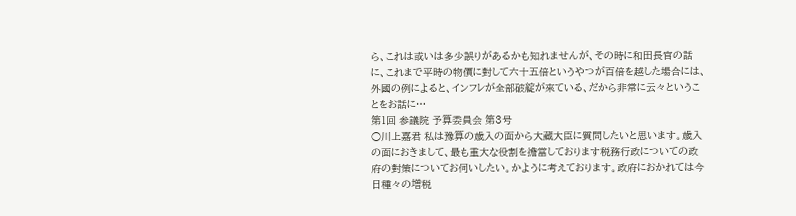ら、これは或いは多少誤りがあるかも知れませんが、その時に和田長官の話に、これまで平時の物價に對して六十五倍というやつが百倍を越した場合には、外國の例によると、インフレが全部破綻が來ている、だから非常に云々ということをお話に…
第1回 参議院 予算委員会 第3号
○川上嘉君 私は豫算の歳入の面から大藏大臣に質問したいと思います。歳入の面におきまして、最も重大な役割を擔當しております税務行政についての政府の對策についてお伺いしたい。かように考えております。政府におかれては今日種々の増税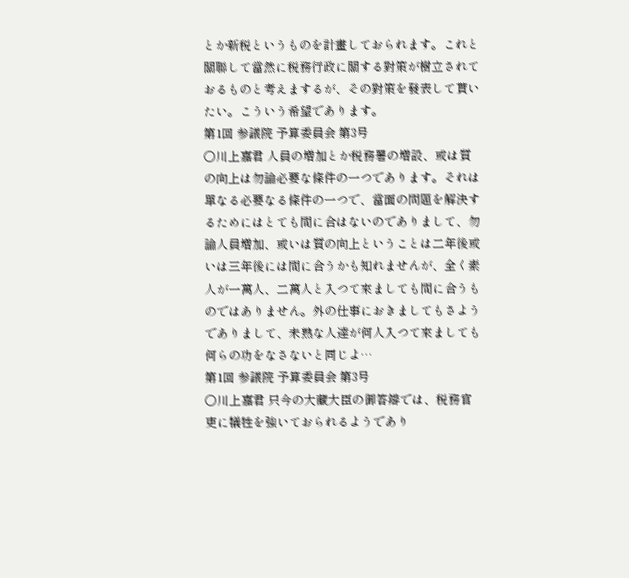とか新税というものを計畫しておられます。これと關聯して當然に税務行政に關する對策が樹立されておるものと考えまするが、その對策を發表して貰いたい。こういう希望であります。
第1回 参議院 予算委員会 第3号
○川上嘉君 人員の増加とか税務署の増設、或は質の向上は勿論必要な條件の一つであります。それは單なる必要なる條件の一つで、當面の問題を解決するためにはとても間に合はないのでありまして、勿論人員増加、或いは質の向上ということは二年後或いは三年後には間に合うかも知れませんが、全く素人が一萬人、二萬人と入つて來ましても間に合うものではありません。外の仕事におきましてもさようでありまして、未熟な人達が何人入つて來ましても何らの功をなさないと同じよ…
第1回 参議院 予算委員会 第3号
○川上嘉君 只今の大藏大臣の御答辯では、税務官吏に犠牲を強いておられるようであり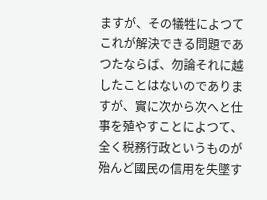ますが、その犠牲によつてこれが解決できる問題であつたならば、勿論それに越したことはないのでありますが、實に次から次へと仕事を殖やすことによつて、全く税務行政というものが殆んど國民の信用を失墜す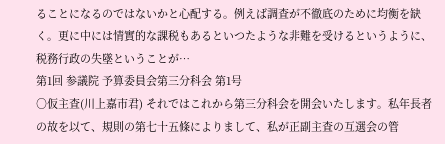ることになるのではないかと心配する。例えば調査が不徹底のために均衡を缺く。更に中には情實的な課税もあるといつたような非難を受けるというように、税務行政の失墜ということが…
第1回 参議院 予算委員会第三分科会 第1号
○仮主査(川上嘉市君) それではこれから第三分科会を開会いたします。私年長者の故を以て、規則の第七十五條によりまして、私が正副主査の互選会の管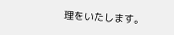理をいたします。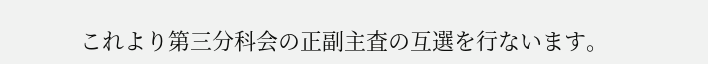これより第三分科会の正副主査の互選を行ないます。